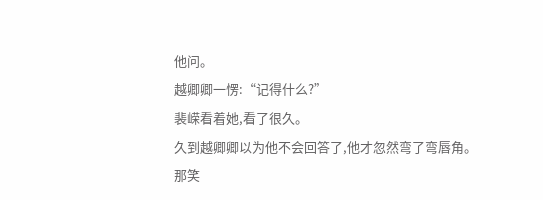他问。
越卿卿一愣:“记得什么?”
裴嵘看着她,看了很久。
久到越卿卿以为他不会回答了,他才忽然弯了弯唇角。
那笑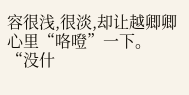容很浅,很淡,却让越卿卿心里“咯噔”一下。
“没什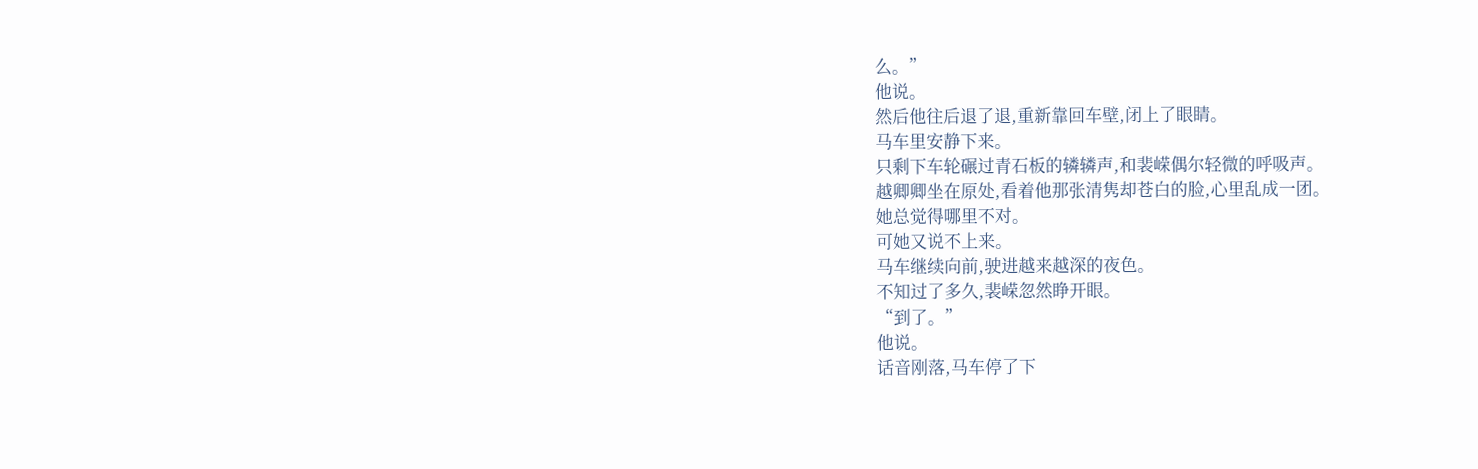么。”
他说。
然后他往后退了退,重新靠回车壁,闭上了眼睛。
马车里安静下来。
只剩下车轮碾过青石板的辚辚声,和裴嵘偶尔轻微的呼吸声。
越卿卿坐在原处,看着他那张清隽却苍白的脸,心里乱成一团。
她总觉得哪里不对。
可她又说不上来。
马车继续向前,驶进越来越深的夜色。
不知过了多久,裴嵘忽然睁开眼。
“到了。”
他说。
话音刚落,马车停了下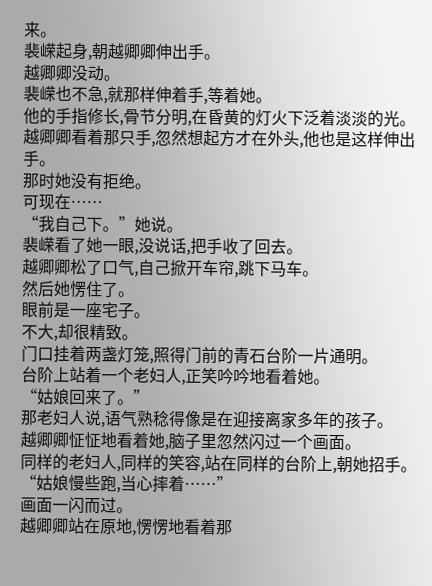来。
裴嵘起身,朝越卿卿伸出手。
越卿卿没动。
裴嵘也不急,就那样伸着手,等着她。
他的手指修长,骨节分明,在昏黄的灯火下泛着淡淡的光。
越卿卿看着那只手,忽然想起方才在外头,他也是这样伸出手。
那时她没有拒绝。
可现在……
“我自己下。”她说。
裴嵘看了她一眼,没说话,把手收了回去。
越卿卿松了口气,自己掀开车帘,跳下马车。
然后她愣住了。
眼前是一座宅子。
不大,却很精致。
门口挂着两盏灯笼,照得门前的青石台阶一片通明。
台阶上站着一个老妇人,正笑吟吟地看着她。
“姑娘回来了。”
那老妇人说,语气熟稔得像是在迎接离家多年的孩子。
越卿卿怔怔地看着她,脑子里忽然闪过一个画面。
同样的老妇人,同样的笑容,站在同样的台阶上,朝她招手。
“姑娘慢些跑,当心摔着……”
画面一闪而过。
越卿卿站在原地,愣愣地看着那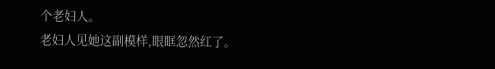个老妇人。
老妇人见她这副模样,眼眶忽然红了。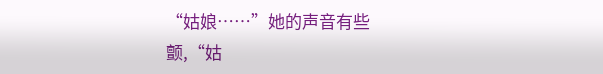“姑娘……”她的声音有些颤,“姑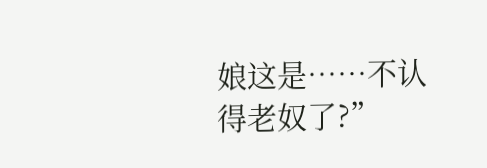娘这是……不认得老奴了?”